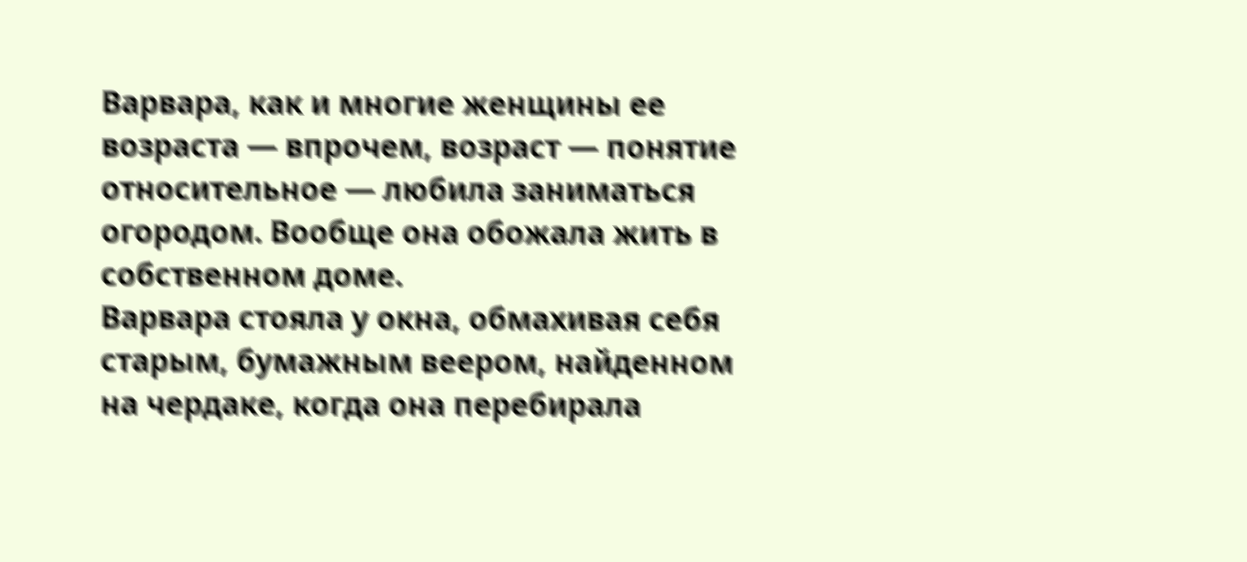Варвара, как и многие женщины ее возраста — впрочем, возраст — понятие относительное — любила заниматься огородом. Вообще она обожала жить в собственном доме.
Варвара стояла у окна, обмахивая себя старым, бумажным веером, найденном на чердаке, когда она перебирала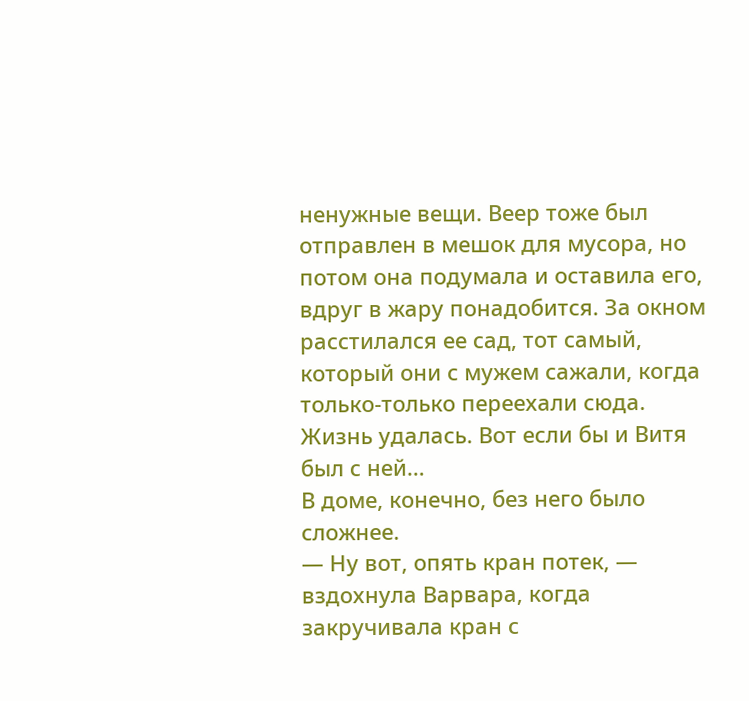ненужные вещи. Веер тоже был отправлен в мешок для мусора, но потом она подумала и оставила его, вдруг в жару понадобится. За окном расстилался ее сад, тот самый, который они с мужем сажали, когда только-только переехали сюда. Жизнь удалась. Вот если бы и Витя был с ней…
В доме, конечно, без него было сложнее.
— Ну вот, опять кран потек, — вздохнула Варвара, когда закручивала кран с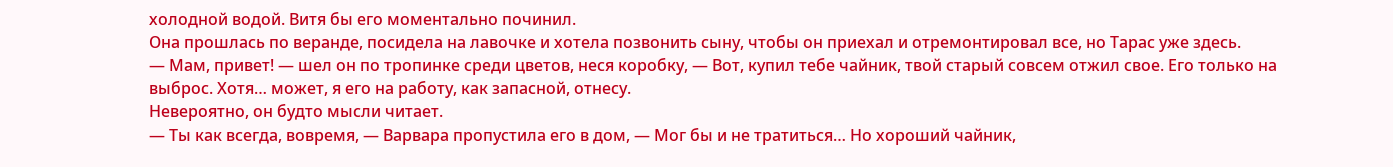холодной водой. Витя бы его моментально починил.
Она прошлась по веранде, посидела на лавочке и хотела позвонить сыну, чтобы он приехал и отремонтировал все, но Тарас уже здесь.
— Мам, привет! — шел он по тропинке среди цветов, неся коробку, — Вот, купил тебе чайник, твой старый совсем отжил свое. Его только на выброс. Хотя… может, я его на работу, как запасной, отнесу.
Невероятно, он будто мысли читает.
— Ты как всегда, вовремя, — Варвара пропустила его в дом, — Мог бы и не тратиться… Но хороший чайник,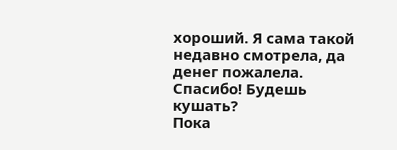хороший. Я сама такой недавно смотрела, да денег пожалела. Спасибо! Будешь кушать?
Пока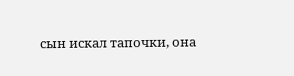сын искал тапочки, она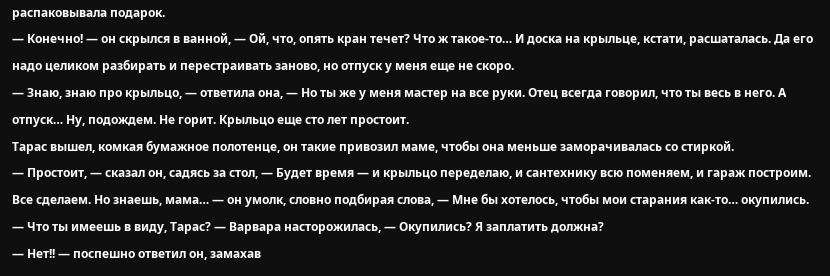распаковывала подарок.
— Конечно! — он скрылся в ванной, — Ой, что, опять кран течет? Что ж такое-то… И доска на крыльце, кстати, расшаталась. Да его надо целиком разбирать и перестраивать заново, но отпуск у меня еще не скоро.
— Знаю, знаю про крыльцо, — ответила она, — Но ты же у меня мастер на все руки. Отец всегда говорил, что ты весь в него. А отпуск… Ну, подождем. Не горит. Крыльцо еще сто лет простоит.
Тарас вышел, комкая бумажное полотенце, он такие привозил маме, чтобы она меньше заморачивалась со стиркой.
— Простоит, — сказал он, садясь за стол, — Будет время — и крыльцо переделаю, и сантехнику всю поменяем, и гараж построим. Все сделаем. Но знаешь, мама… — он умолк, словно подбирая слова, — Мне бы хотелось, чтобы мои старания как-то… окупились.
— Что ты имеешь в виду, Тарас? — Варвара насторожилась, — Окупились? Я заплатить должна?
— Нет!! — поспешно ответил он, замахав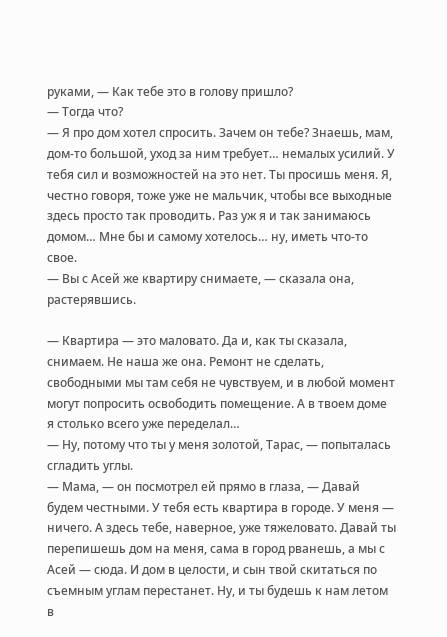руками, — Как тебе это в голову пришло?
— Тогда что?
— Я про дом хотел спросить. Зачем он тебе? Знаешь, мам, дом-то большой, уход за ним требует… немалых усилий. У тебя сил и возможностей на это нет. Ты просишь меня. Я, честно говоря, тоже уже не мальчик, чтобы все выходные здесь просто так проводить. Раз уж я и так занимаюсь домом… Мне бы и самому хотелось… ну, иметь что-то свое.
— Вы с Асей же квартиру снимаете, — сказала она, растерявшись.

— Квартира — это маловато. Да и, как ты сказала, снимаем. Не наша же она. Ремонт не сделать, свободными мы там себя не чувствуем, и в любой момент могут попросить освободить помещение. А в твоем доме я столько всего уже переделал…
— Ну, потому что ты у меня золотой, Тарас, — попыталась сгладить углы.
— Мама, — он посмотрел ей прямо в глаза, — Давай будем честными. У тебя есть квартира в городе. У меня — ничего. А здесь тебе, наверное, уже тяжеловато. Давай ты перепишешь дом на меня, сама в город рванешь, а мы с Асей — сюда. И дом в целости, и сын твой скитаться по съемным углам перестанет. Ну, и ты будешь к нам летом в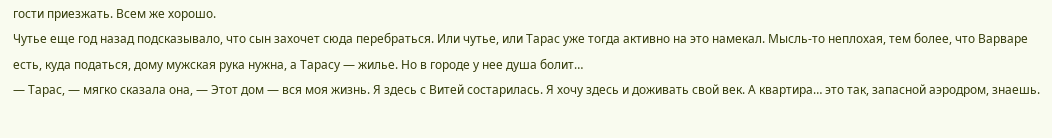гости приезжать. Всем же хорошо.
Чутье еще год назад подсказывало, что сын захочет сюда перебраться. Или чутье, или Тарас уже тогда активно на это намекал. Мысль-то неплохая, тем более, что Варваре есть, куда податься, дому мужская рука нужна, а Тарасу — жилье. Но в городе у нее душа болит…
— Тарас, — мягко сказала она, — Этот дом — вся моя жизнь. Я здесь с Витей состарилась. Я хочу здесь и доживать свой век. А квартира… это так, запасной аэродром, знаешь.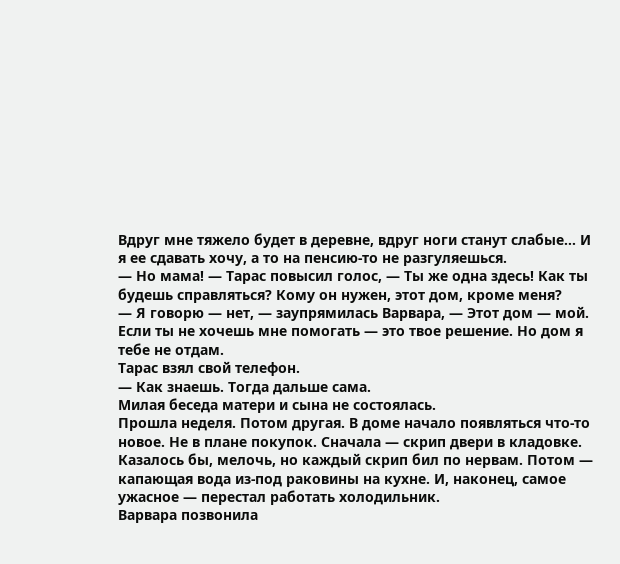Вдруг мне тяжело будет в деревне, вдруг ноги станут слабые… И я ее сдавать хочу, а то на пенсию-то не разгуляешься.
— Но мама! — Тарас повысил голос, — Ты же одна здесь! Как ты будешь справляться? Кому он нужен, этот дом, кроме меня?
— Я говорю — нет, — заупрямилась Варвара, — Этот дом — мой. Если ты не хочешь мне помогать — это твое решение. Но дом я тебе не отдам.
Тарас взял свой телефон.
— Как знаешь. Тогда дальше сама.
Милая беседа матери и сына не состоялась.
Прошла неделя. Потом другая. В доме начало появляться что-то новое. Не в плане покупок. Сначала — скрип двери в кладовке. Казалось бы, мелочь, но каждый скрип бил по нервам. Потом — капающая вода из-под раковины на кухне. И, наконец, самое ужасное — перестал работать холодильник.
Варвара позвонила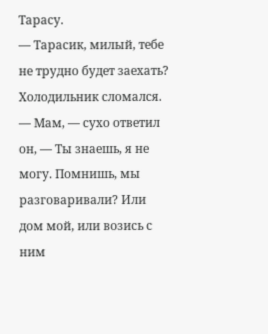Тарасу.
— Тарасик, милый, тебе не трудно будет заехать? Холодильник сломался.
— Мам, — сухо ответил он, — Ты знаешь, я не могу. Помнишь, мы разговаривали? Или дом мой, или возись с ним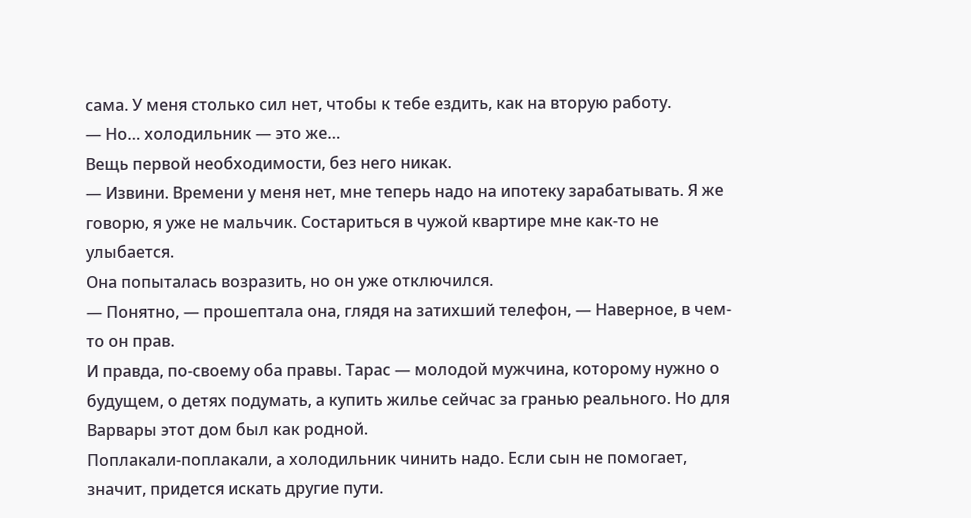сама. У меня столько сил нет, чтобы к тебе ездить, как на вторую работу.
— Но… холодильник — это же…
Вещь первой необходимости, без него никак.
— Извини. Времени у меня нет, мне теперь надо на ипотеку зарабатывать. Я же говорю, я уже не мальчик. Состариться в чужой квартире мне как-то не улыбается.
Она попыталась возразить, но он уже отключился.
— Понятно, — прошептала она, глядя на затихший телефон, — Наверное, в чем-то он прав.
И правда, по-своему оба правы. Тарас — молодой мужчина, которому нужно о будущем, о детях подумать, а купить жилье сейчас за гранью реального. Но для Варвары этот дом был как родной.
Поплакали-поплакали, а холодильник чинить надо. Если сын не помогает, значит, придется искать другие пути.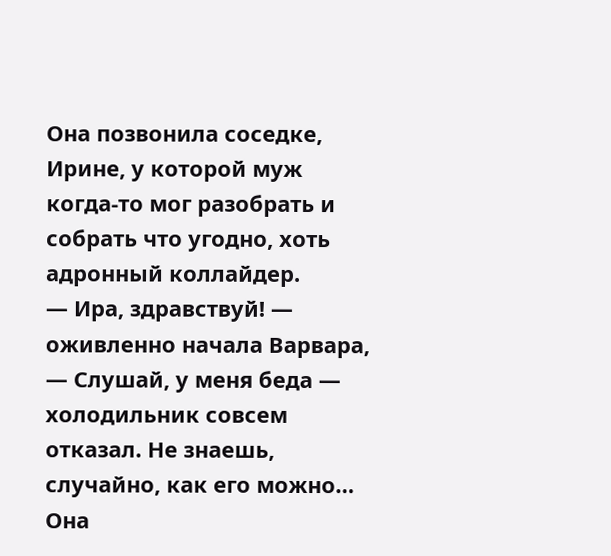Она позвонила соседке, Ирине, у которой муж когда-то мог разобрать и собрать что угодно, хоть адронный коллайдер.
— Ира, здравствуй! — оживленно начала Варвара, — Слушай, у меня беда — холодильник совсем отказал. Не знаешь, случайно, как его можно…
Она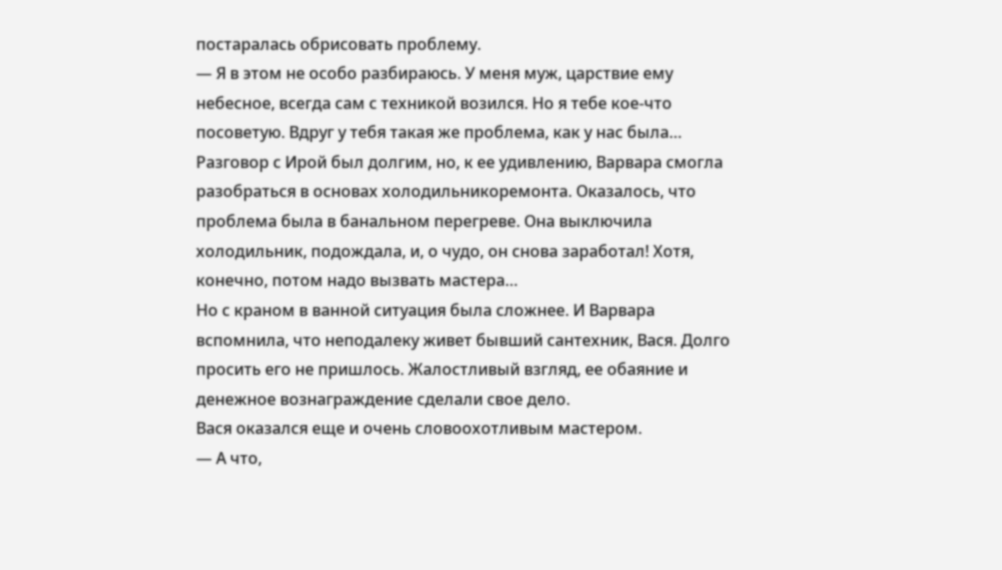постаралась обрисовать проблему.
— Я в этом не особо разбираюсь. У меня муж, царствие ему небесное, всегда сам с техникой возился. Но я тебе кое-что посоветую. Вдруг у тебя такая же проблема, как у нас была…
Разговор с Ирой был долгим, но, к ее удивлению, Варвара смогла разобраться в основах холодильникоремонта. Оказалось, что проблема была в банальном перегреве. Она выключила холодильник, подождала, и, о чудо, он снова заработал! Хотя, конечно, потом надо вызвать мастера…
Но с краном в ванной ситуация была сложнее. И Варвара вспомнила, что неподалеку живет бывший сантехник, Вася. Долго просить его не пришлось. Жалостливый взгляд, ее обаяние и денежное вознаграждение сделали свое дело.
Вася оказался еще и очень словоохотливым мастером.
— А что,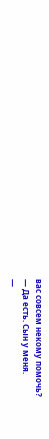вас совсем некому помочь?
— Да есть. Сын у меня.
—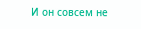И он совсем не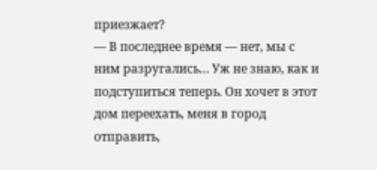приезжает?
— В последнее время — нет, мы с ним разругались… Уж не знаю, как и подступиться теперь. Он хочет в этот дом переехать, меня в город отправить,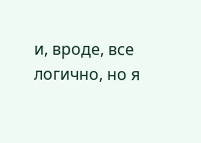и, вроде, все логично, но я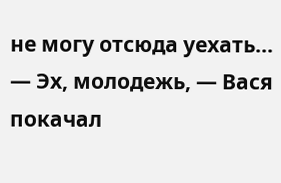не могу отсюда уехать…
— Эх, молодежь, — Вася покачал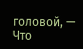головой, — Что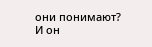они понимают?
И он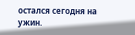остался сегодня на ужин.